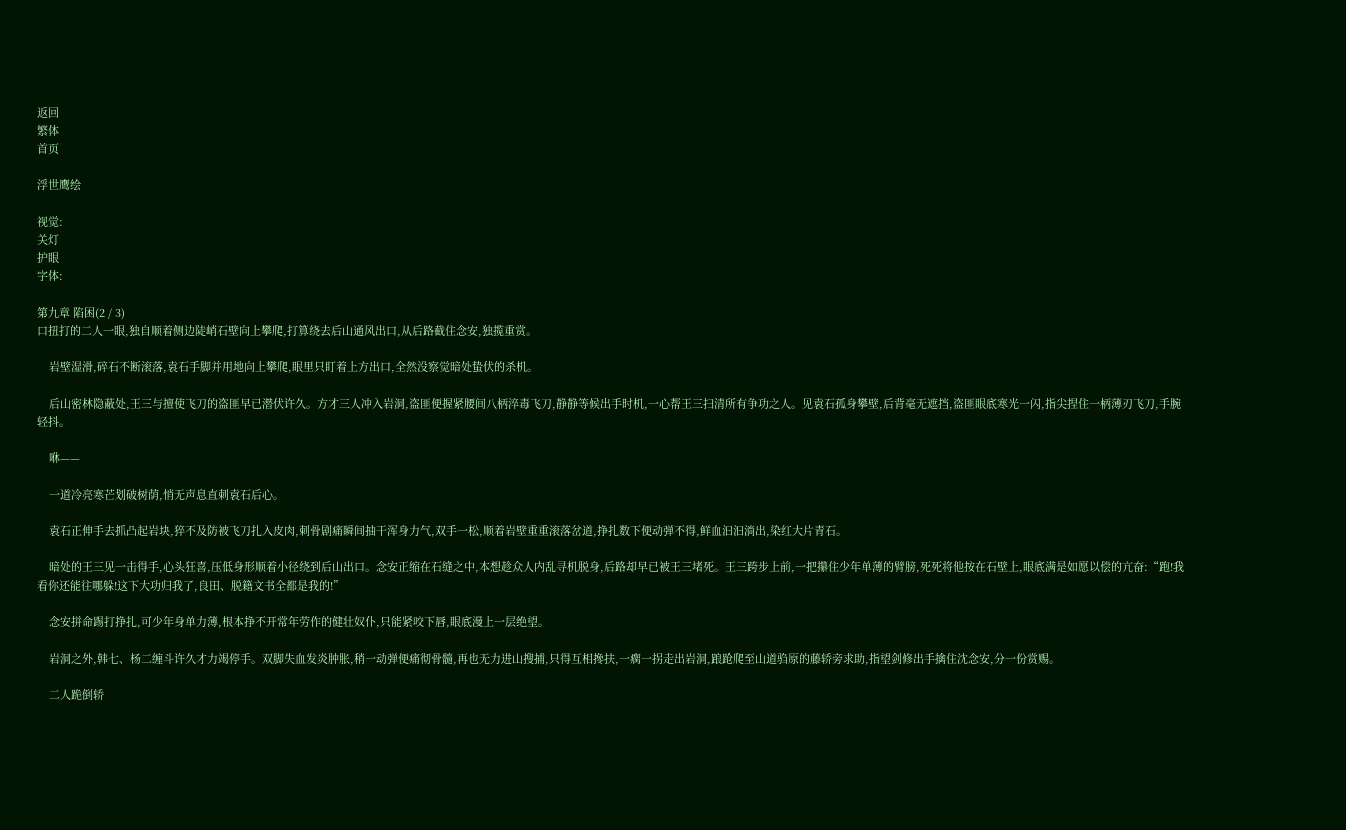返回
繁体
首页

浮世鹰绘

视觉:
关灯
护眼
字体:

第九章 陷困(2 / 3)
口扭打的二人一眼,独自顺着侧边陡峭石壁向上攀爬,打算绕去后山通风出口,从后路截住念安,独揽重赏。

    岩壁湿滑,碎石不断滚落,袁石手脚并用地向上攀爬,眼里只盯着上方出口,全然没察觉暗处蛰伏的杀机。

    后山密林隐蔽处,王三与擅使飞刀的盗匪早已潜伏许久。方才三人冲入岩洞,盗匪便握紧腰间八柄淬毒飞刀,静静等候出手时机,一心帮王三扫清所有争功之人。见袁石孤身攀壁,后背毫无遮挡,盗匪眼底寒光一闪,指尖捏住一柄薄刃飞刀,手腕轻抖。

    咻——

    一道冷亮寒芒划破树荫,悄无声息直刺袁石后心。

    袁石正伸手去抓凸起岩块,猝不及防被飞刀扎入皮肉,刺骨剧痛瞬间抽干浑身力气,双手一松,顺着岩壁重重滚落岔道,挣扎数下便动弹不得,鲜血汩汩淌出,染红大片青石。

    暗处的王三见一击得手,心头狂喜,压低身形顺着小径绕到后山出口。念安正缩在石缝之中,本想趁众人内乱寻机脱身,后路却早已被王三堵死。王三跨步上前,一把攥住少年单薄的臂膀,死死将他按在石壁上,眼底满是如愿以偿的亢奋:“跑!我看你还能往哪躲!这下大功归我了,良田、脱籍文书全都是我的!”

    念安拼命踢打挣扎,可少年身单力薄,根本挣不开常年劳作的健壮奴仆,只能紧咬下唇,眼底漫上一层绝望。

    岩洞之外,韩七、杨二缠斗许久才力竭停手。双脚失血发炎肿胀,稍一动弹便痛彻骨髓,再也无力进山搜捕,只得互相搀扶,一瘸一拐走出岩洞,踉跄爬至山道驺原的藤轿旁求助,指望剑修出手擒住沈念安,分一份赏赐。

    二人跪倒轿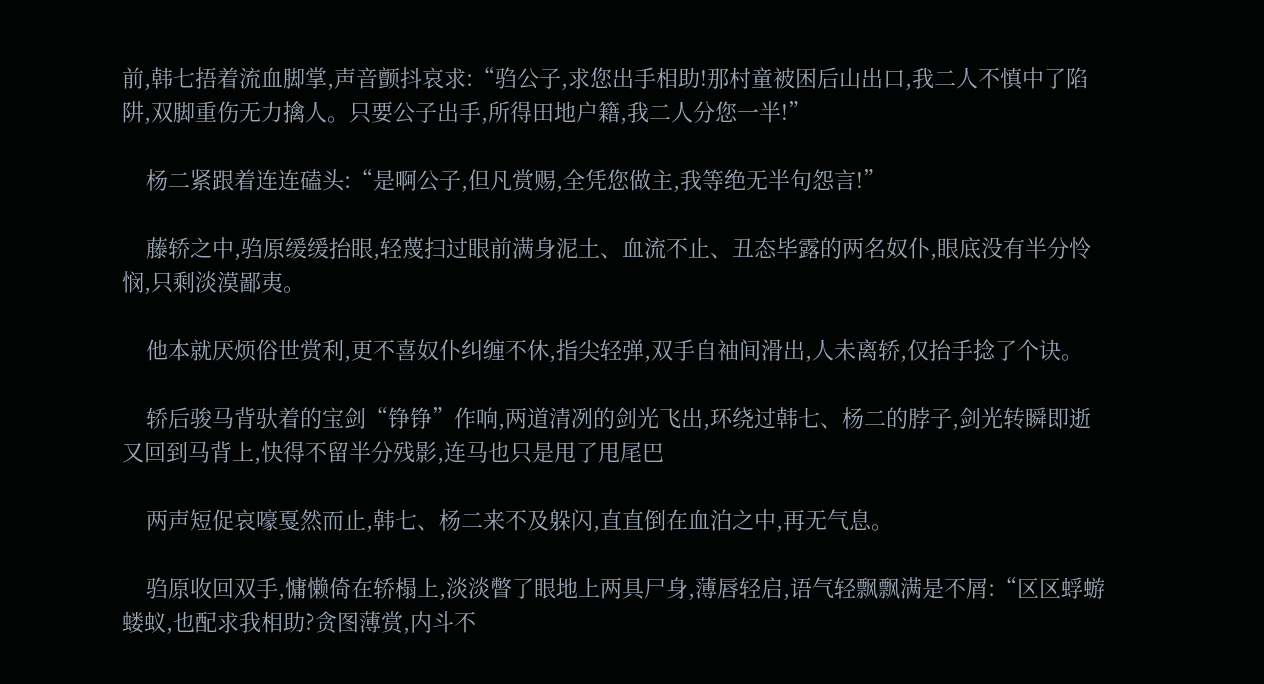前,韩七捂着流血脚掌,声音颤抖哀求:“驺公子,求您出手相助!那村童被困后山出口,我二人不慎中了陷阱,双脚重伤无力擒人。只要公子出手,所得田地户籍,我二人分您一半!”

    杨二紧跟着连连磕头:“是啊公子,但凡赏赐,全凭您做主,我等绝无半句怨言!”

    藤轿之中,驺原缓缓抬眼,轻蔑扫过眼前满身泥土、血流不止、丑态毕露的两名奴仆,眼底没有半分怜悯,只剩淡漠鄙夷。

    他本就厌烦俗世赏利,更不喜奴仆纠缠不休,指尖轻弹,双手自袖间滑出,人未离轿,仅抬手捻了个诀。

    轿后骏马背驮着的宝剑“铮铮”作响,两道清冽的剑光飞出,环绕过韩七、杨二的脖子,剑光转瞬即逝又回到马背上,快得不留半分残影,连马也只是甩了甩尾巴

    两声短促哀嚎戛然而止,韩七、杨二来不及躲闪,直直倒在血泊之中,再无气息。

    驺原收回双手,慵懒倚在轿榻上,淡淡瞥了眼地上两具尸身,薄唇轻启,语气轻飘飘满是不屑:“区区蜉蝣蝼蚁,也配求我相助?贪图薄赏,内斗不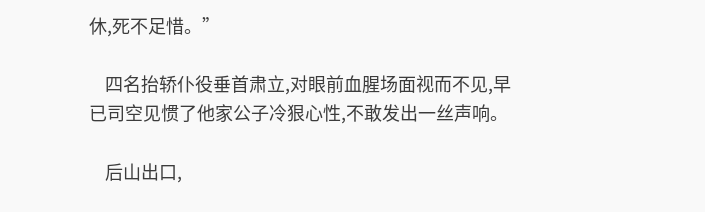休,死不足惜。”

    四名抬轿仆役垂首肃立,对眼前血腥场面视而不见,早已司空见惯了他家公子冷狠心性,不敢发出一丝声响。

    后山出口,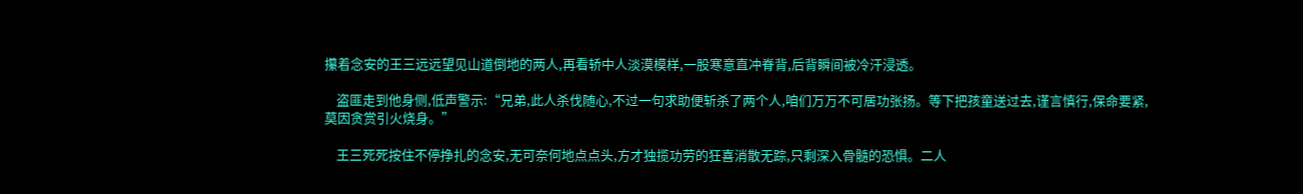攥着念安的王三远远望见山道倒地的两人,再看轿中人淡漠模样,一股寒意直冲脊背,后背瞬间被冷汗浸透。

    盗匪走到他身侧,低声警示:“兄弟,此人杀伐随心,不过一句求助便斩杀了两个人,咱们万万不可居功张扬。等下把孩童送过去,谨言慎行,保命要紧,莫因贪赏引火烧身。”

    王三死死按住不停挣扎的念安,无可奈何地点点头,方才独揽功劳的狂喜消散无踪,只剩深入骨髓的恐惧。二人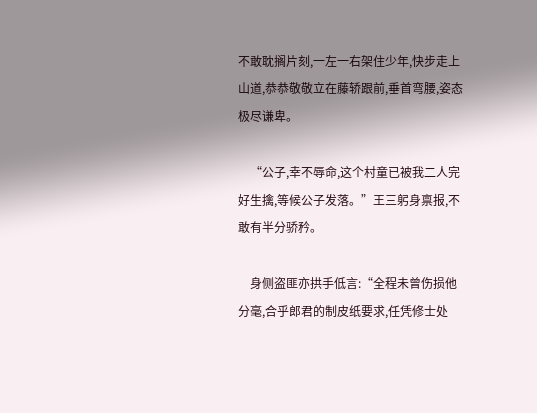不敢耽搁片刻,一左一右架住少年,快步走上山道,恭恭敬敬立在藤轿跟前,垂首弯腰,姿态极尽谦卑。

    “公子,幸不辱命,这个村童已被我二人完好生擒,等候公子发落。”王三躬身禀报,不敢有半分骄矜。

    身侧盗匪亦拱手低言:“全程未曾伤损他分毫,合乎郎君的制皮纸要求,任凭修士处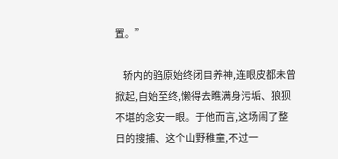置。”

    轿内的驺原始终闭目养神,连眼皮都未曾掀起,自始至终,懒得去瞧满身污垢、狼狈不堪的念安一眼。于他而言,这场闹了整日的搜捕、这个山野稚童,不过一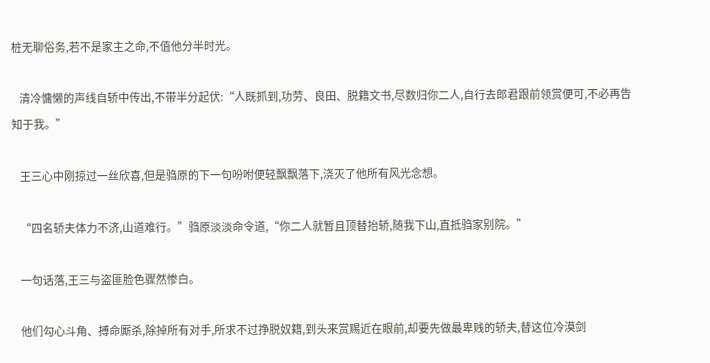桩无聊俗务,若不是家主之命,不值他分半时光。

    清冷慵懒的声线自轿中传出,不带半分起伏:“人既抓到,功劳、良田、脱籍文书,尽数归你二人,自行去郎君跟前领赏便可,不必再告知于我。”

    王三心中刚掠过一丝欣喜,但是驺原的下一句吩咐便轻飘飘落下,浇灭了他所有风光念想。

    “四名轿夫体力不济,山道难行。”驺原淡淡命令道,“你二人就暂且顶替抬轿,随我下山,直抵驺家别院。”

    一句话落,王三与盗匪脸色骤然惨白。

    他们勾心斗角、搏命厮杀,除掉所有对手,所求不过挣脱奴籍,到头来赏赐近在眼前,却要先做最卑贱的轿夫,替这位冷漠剑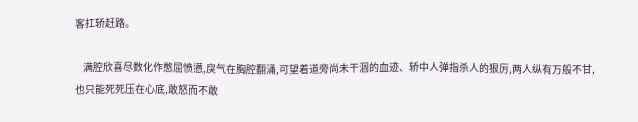客扛轿赶路。

    满腔欣喜尽数化作憋屈愤懑,戾气在胸腔翻涌,可望着道旁尚未干涸的血迹、轿中人弹指杀人的狠厉,两人纵有万般不甘,也只能死死压在心底,敢怒而不敢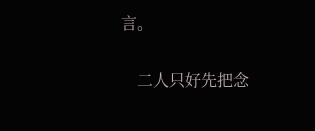言。

    二人只好先把念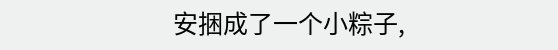安捆成了一个小粽子,